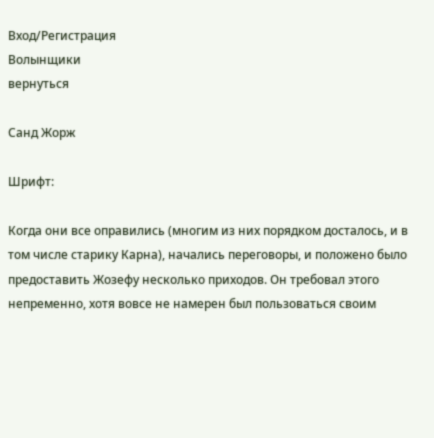Вход/Регистрация
Волынщики
вернуться

Санд Жорж

Шрифт:

Когда они все оправились (многим из них порядком досталось, и в том числе старику Карна), начались переговоры, и положено было предоставить Жозефу несколько приходов. Он требовал этого непременно, хотя вовсе не намерен был пользоваться своим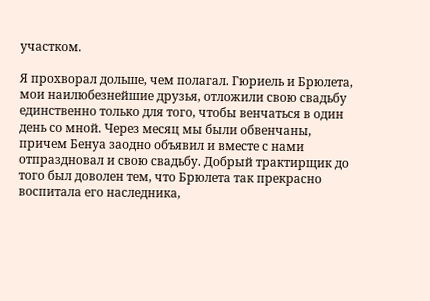участком.

Я прохворал дольше, чем полагал. Гюриель и Брюлета, мои наилюбезнейшие друзья, отложили свою свадьбу единственно только для того, чтобы венчаться в один день со мной. Через месяц мы были обвенчаны, причем Бенуа заодно объявил и вместе с нами отпраздновал и свою свадьбу. Добрый трактирщик до того был доволен тем, что Брюлета так прекрасно воспитала его наследника,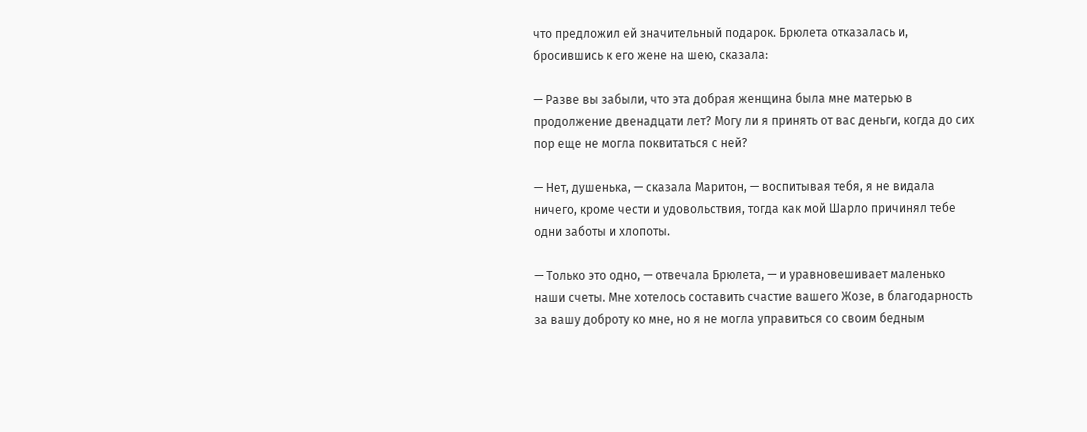что предложил ей значительный подарок. Брюлета отказалась и, бросившись к его жене на шею, сказала:

— Разве вы забыли, что эта добрая женщина была мне матерью в продолжение двенадцати лет? Могу ли я принять от вас деньги, когда до сих пор еще не могла поквитаться с ней?

— Нет, душенька, — сказала Маритон, — воспитывая тебя, я не видала ничего, кроме чести и удовольствия, тогда как мой Шарло причинял тебе одни заботы и хлопоты.

— Только это одно, — отвечала Брюлета, — и уравновешивает маленько наши счеты. Мне хотелось составить счастие вашего Жозе, в благодарность за вашу доброту ко мне, но я не могла управиться со своим бедным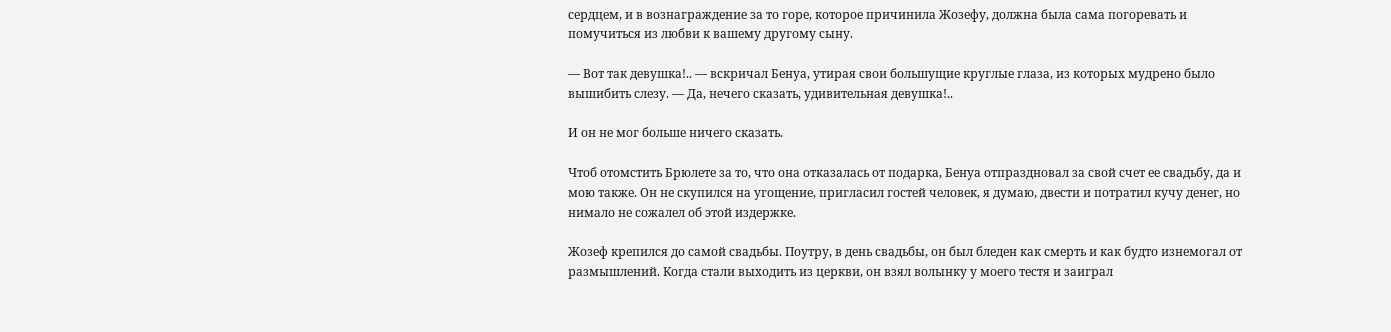сердцем, и в вознаграждение за то горе, которое причинила Жозефу, должна была сама погоревать и помучиться из любви к вашему другому сыну.

— Вот так девушка!.. — вскричал Бенуа, утирая свои большущие круглые глаза, из которых мудрено было вышибить слезу. — Да, нечего сказать, удивительная девушка!..

И он не мог больше ничего сказать.

Чтоб отомстить Брюлете за то, что она отказалась от подарка, Бенуа отпраздновал за свой счет ее свадьбу, да и мою также. Он не скупился на угощение, пригласил гостей человек, я думаю, двести и потратил кучу денег, но нимало не сожалел об этой издержке.

Жозеф крепился до самой свадьбы. Поутру, в день свадьбы, он был бледен как смерть и как будто изнемогал от размышлений. Когда стали выходить из церкви, он взял волынку у моего тестя и заиграл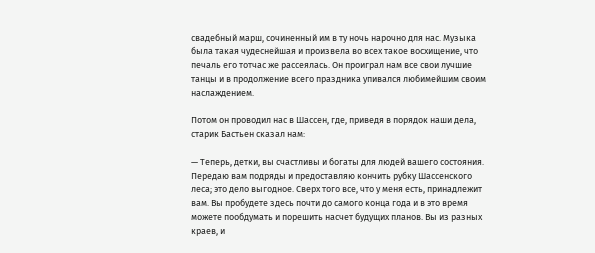свадебный марш, сочиненный им в ту ночь нарочно для нас. Музыка была такая чудеснейшая и произвела во всех такое восхищение, что печаль его тотчас же рассеялась. Он проиграл нам все свои лучшие танцы и в продолжение всего праздника упивался любимейшим своим наслаждением.

Потом он проводил нас в Шассен, где, приведя в порядок наши дела, старик Бастьен сказал нам:

— Теперь, детки, вы счастливы и богаты для людей вашего состояния. Передаю вам подряды и предоставляю кончить рубку Шассенского леса; это дело выгодное. Сверх того все, что у меня есть, принадлежит вам. Вы пробудете здесь почти до самого конца года и в это время можете пообдумать и порешить насчет будущих планов. Вы из разных краев, и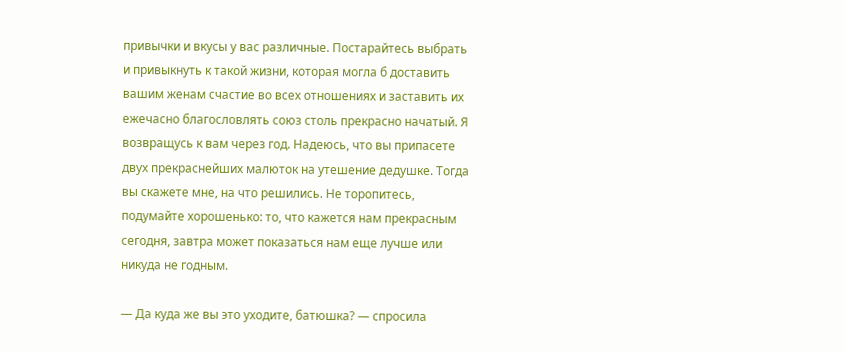привычки и вкусы у вас различные. Постарайтесь выбрать и привыкнуть к такой жизни, которая могла б доставить вашим женам счастие во всех отношениях и заставить их ежечасно благословлять союз столь прекрасно начатый. Я возвращусь к вам через год. Надеюсь, что вы припасете двух прекраснейших малюток на утешение дедушке. Тогда вы скажете мне, на что решились. Не торопитесь, подумайте хорошенько: то, что кажется нам прекрасным сегодня, завтра может показаться нам еще лучше или никуда не годным.

— Да куда же вы это уходите, батюшка? — спросила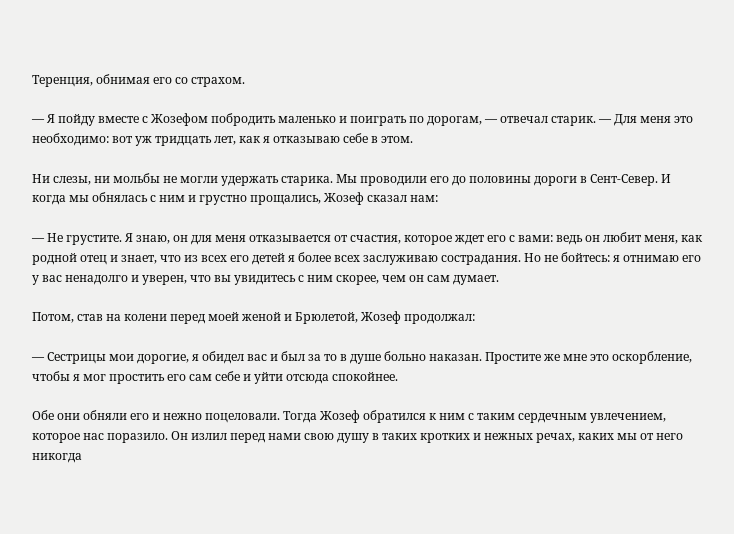Теренция, обнимая его со страхом.

— Я пойду вместе с Жозефом побродить маленько и поиграть по дорогам, — отвечал старик. — Для меня это необходимо: вот уж тридцать лет, как я отказываю себе в этом.

Ни слезы, ни мольбы не могли удержать старика. Мы проводили его до половины дороги в Сент-Север. И когда мы обнялась с ним и грустно прощались, Жозеф сказал нам:

— Не грустите. Я знаю, он для меня отказывается от счастия, которое ждет его с вами: ведь он любит меня, как родной отец и знает, что из всех его детей я более всех заслуживаю сострадания. Но не бойтесь: я отнимаю его у вас ненадолго и уверен, что вы увидитесь с ним скорее, чем он сам думает.

Потом, став на колени перед моей женой и Брюлетой, Жозеф продолжал:

— Сестрицы мои дорогие, я обидел вас и был за то в душе больно наказан. Простите же мне это оскорбление, чтобы я мог простить его сам себе и уйти отсюда спокойнее.

Обе они обняли его и нежно поцеловали. Тогда Жозеф обратился к ним с таким сердечным увлечением, которое нас поразило. Он излил перед нами свою душу в таких кротких и нежных речах, каких мы от него никогда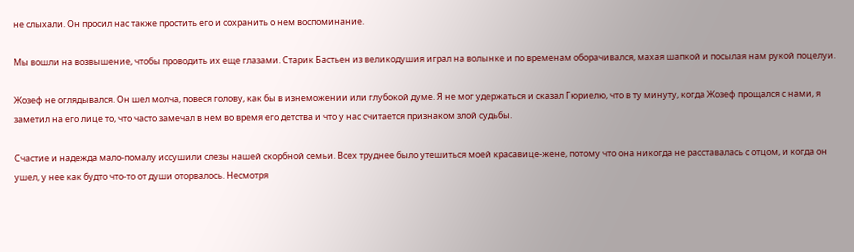не слыхали. Он просил нас также простить его и сохранить о нем воспоминание.

Мы вошли на возвышение, чтобы проводить их еще глазами. Старик Бастьен из великодушия играл на волынке и по временам оборачивался, махая шапкой и посылая нам рукой поцелуи.

Жозеф не оглядывался. Он шел молча, повеся голову, как бы в изнеможении или глубокой думе. Я не мог удержаться и сказал Гюриелю, что в ту минуту, когда Жозеф прощался с нами, я заметил на его лице то, что часто замечал в нем во время его детства и что у нас считается признаком злой судьбы.

Счастие и надежда мало-помалу иссушили слезы нашей скорбной семьи. Всех труднее было утешиться моей красавице-жене, потому что она никогда не расставалась с отцом, и когда он ушел, у нее как будто что-то от души оторвалось. Несмотря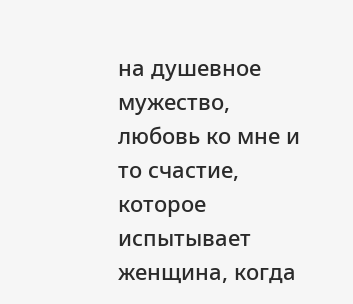на душевное мужество, любовь ко мне и то счастие, которое испытывает женщина, когда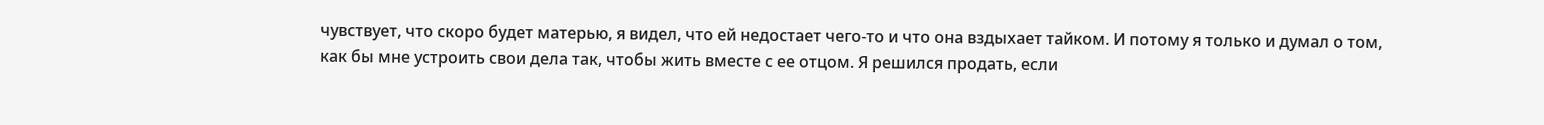чувствует, что скоро будет матерью, я видел, что ей недостает чего-то и что она вздыхает тайком. И потому я только и думал о том, как бы мне устроить свои дела так, чтобы жить вместе с ее отцом. Я решился продать, если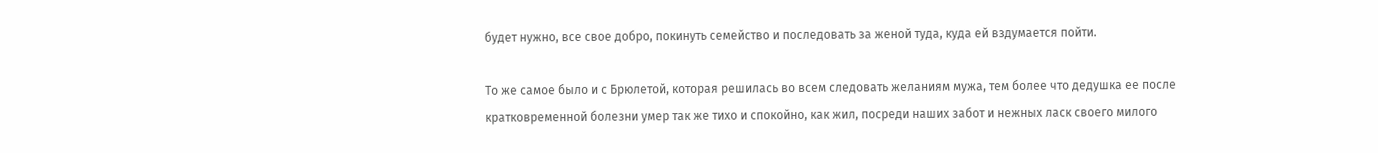будет нужно, все свое добро, покинуть семейство и последовать за женой туда, куда ей вздумается пойти.

То же самое было и с Брюлетой, которая решилась во всем следовать желаниям мужа, тем более что дедушка ее после кратковременной болезни умер так же тихо и спокойно, как жил, посреди наших забот и нежных ласк своего милого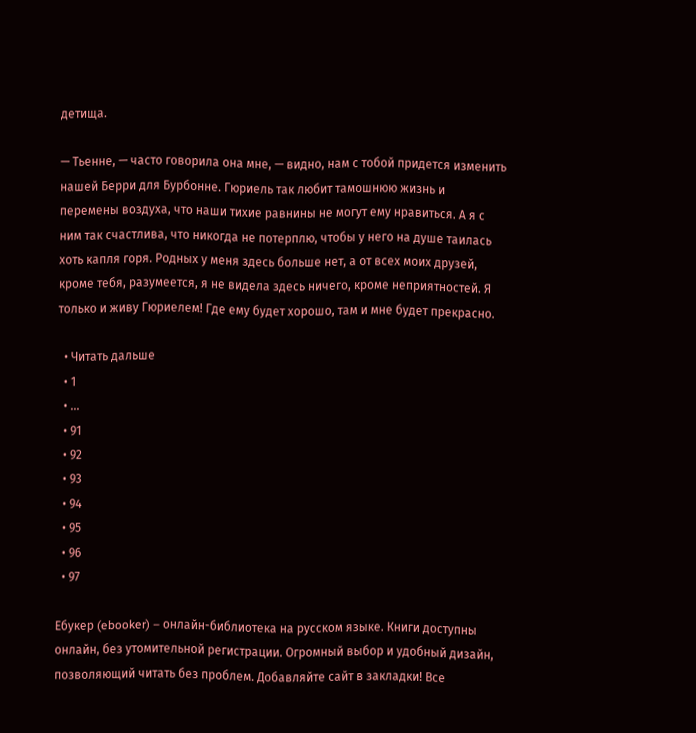детища.

— Тьенне, — часто говорила она мне, — видно, нам с тобой придется изменить нашей Берри для Бурбонне. Гюриель так любит тамошнюю жизнь и перемены воздуха, что наши тихие равнины не могут ему нравиться. А я с ним так счастлива, что никогда не потерплю, чтобы у него на душе таилась хоть капля горя. Родных у меня здесь больше нет, а от всех моих друзей, кроме тебя, разумеется, я не видела здесь ничего, кроме неприятностей. Я только и живу Гюриелем! Где ему будет хорошо, там и мне будет прекрасно.

  • Читать дальше
  • 1
  • ...
  • 91
  • 92
  • 93
  • 94
  • 95
  • 96
  • 97

Ебукер (ebooker) – онлайн-библиотека на русском языке. Книги доступны онлайн, без утомительной регистрации. Огромный выбор и удобный дизайн, позволяющий читать без проблем. Добавляйте сайт в закладки! Все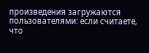произведения загружаются пользователями: если считаете, что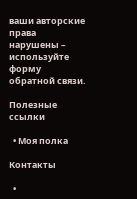ваши авторские права нарушены – используйте форму обратной связи.

Полезные ссылки

  • Моя полка

Контакты

  •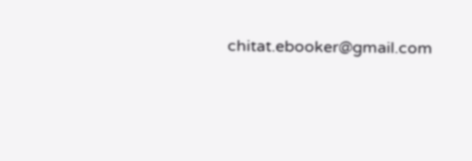chitat.ebooker@gmail.com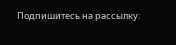Подпишитесь на рассылку: